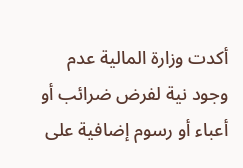أكدت وزارة المالية عدم وجود نية لفرض ضرائب أو أعباء أو رسوم إضافية على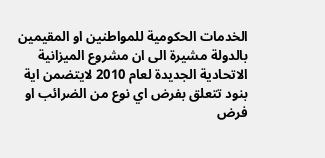الخدمات الحكومية للمواطنين او المقيمين بالدولة مشيرة الى ان مشروع الميزانية الاتحادية الجديدة لعام 2010 لايتضمن اية بنود تتعلق بفرض اي نوع من الضرائب او فرض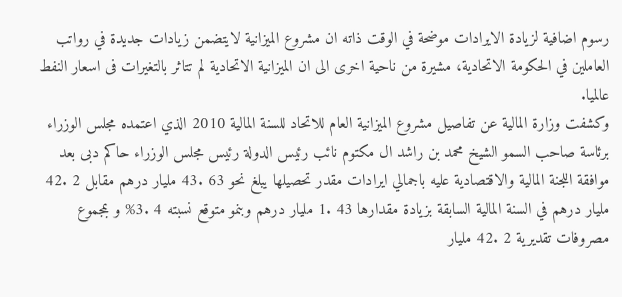رسوم اضافية لزيادة الايرادات موضحة في الوقت ذاته ان مشروع الميزانية لايتضمن زيادات جديدة في رواتب العاملين في الحكومة الاتحادية، مشيرة من ناحية اخرى الى ان الميزانية الاتحادية لم تتاثر بالتغيرات فى اسعار النفط عالميا.
وكشفت وزارة المالية عن تفاصيل مشروع الميزانية العام للاتحاد للسنة المالية 2010 الذي اعتمده مجلس الوزراء برئاسة صاحب السمو الشيخ محمد بن راشد ال مكتوم نائب رئيس الدولة رئيس مجلس الوزراء حاكم دبى بعد موافقة اللجنة المالية والاقتصادية عليه باجمالي ايرادات مقدر تحصيلها يبلغ نحو 63 .43 مليار درهم مقابل 2 .42 مليار درهم في السنة المالية السابقة بزيادة مقدارها 43 .1 مليار درهم وبنمو متوقع نسبته 4 .3% و بمجموع مصروفات تقديرية 2 .42 مليار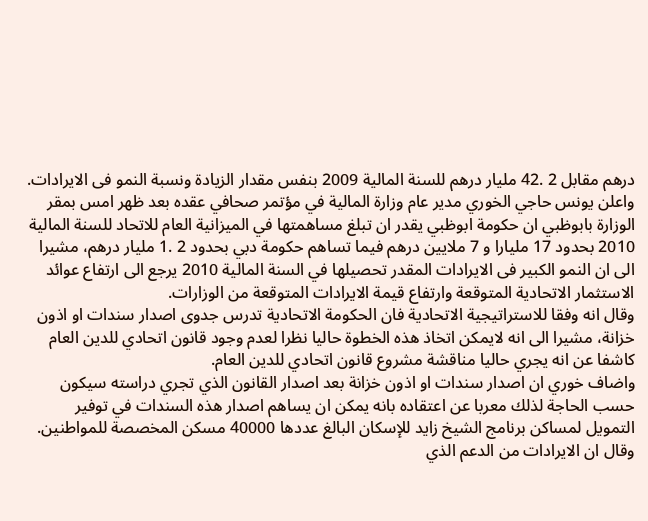درهم مقابل 2 .42 مليار درهم للسنة المالية 2009 بنفس مقدار الزيادة ونسبة النمو فى الايرادات.
واعلن يونس حاجي الخوري مدير عام وزارة المالية في مؤتمر صحافي عقده بعد ظهر امس بمقر الوزارة بابوظبي ان حكومة ابوظبي يقدر ان تبلغ مساهمتها في الميزانية العام للاتحاد للسنة المالية 2010 بحدود 17 مليارا و 7 ملايين درهم فيما تساهم حكومة دبي بحدود 2 .1 مليار درهم، مشيرا الى ان النمو الكبير فى الايرادات المقدر تحصيلها في السنة المالية 2010 يرجع الى ارتفاع عوائد الاستثمار الاتحادية المتوقعة وارتفاع قيمة الايرادات المتوقعة من الوزارات.
وقال انه وفقا للاستراتيجية الاتحادية فان الحكومة الاتحادية تدرس جدوى اصدار سندات او اذون خزانة، مشيرا الى انه لايمكن اتخاذ هذه الخطوة حاليا نظرا لعدم وجود قانون اتحادي للدين العام كاشفا عن انه يجري حاليا مناقشة مشروع قانون اتحادي للدين العام.
واضاف خوري ان اصدار سندات او اذون خزانة بعد اصدار القانون الذي تجري دراسته سيكون حسب الحاجة لذلك معربا عن اعتقاده بانه يمكن ان يساهم اصدار هذه السندات في توفير التمويل لمساكن برنامج الشيخ زايد للإسكان البالغ عددها 40000 مسكن المخصصة للمواطنين.
وقال ان الايرادات من الدعم الذي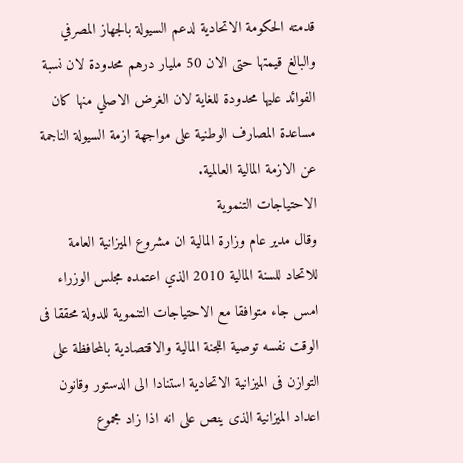قدمته الحكومة الاتحادية لدعم السيولة بالجهاز المصرفي والبالغ قيمتها حتى الان 50 مليار درهم محدودة لان نسبة الفوائد عليها محدودة للغاية لان الغرض الاصلي منها كان مساعدة المصارف الوطنية على مواجهة ازمة السيولة الناجمة عن الازمة المالية العالمية.
الاحتياجات التنموية
وقال مدير عام وزارة المالية ان مشروع الميزانية العامة للاتحاد للسنة المالية 2010 الذي اعتمده مجلس الوزراء امس جاء متوافقا مع الاحتياجات التنموية للدولة محققا فى الوقت نفسه توصية اللجنة المالية والاقتصادية بالمحافظة على التوازن فى الميزانية الاتحادية استنادا الى الدستور وقانون اعداد الميزانية الذى ينص على انه اذا زاد مجموع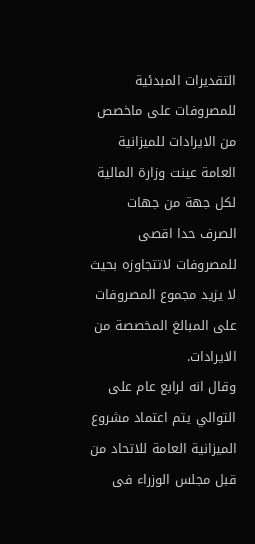التقديرات المبدئية للمصروفات على ماخصص من الايرادات للميزانية العامة عينت وزارة المالية لكل جهة من جهات الصرف حدا اقصى للمصروفات لاتتجاوزه بحيث لا يزيد مجموع المصروفات على المبالغ المخصصة من الايرادات.
وقال انه لرابع عام على التوالي يتم اعتماد مشروع الميزانية العامة للاتحاد من قبل مجلس الوزراء فى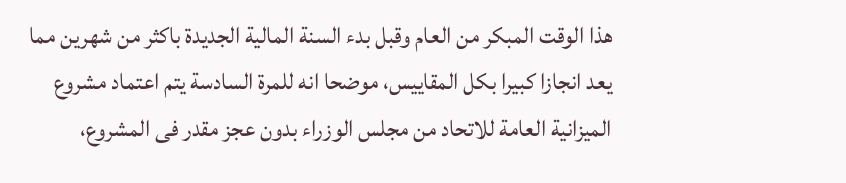هذا الوقت المبكر من العام وقبل بدء السنة المالية الجديدة باكثر من شهرين مما يعد انجازا كبيرا بكل المقاييس، موضحا انه للمرة السادسة يتم اعتماد مشروع الميزانية العامة للاتحاد من مجلس الوزراء بدون عجز مقدر فى المشروع،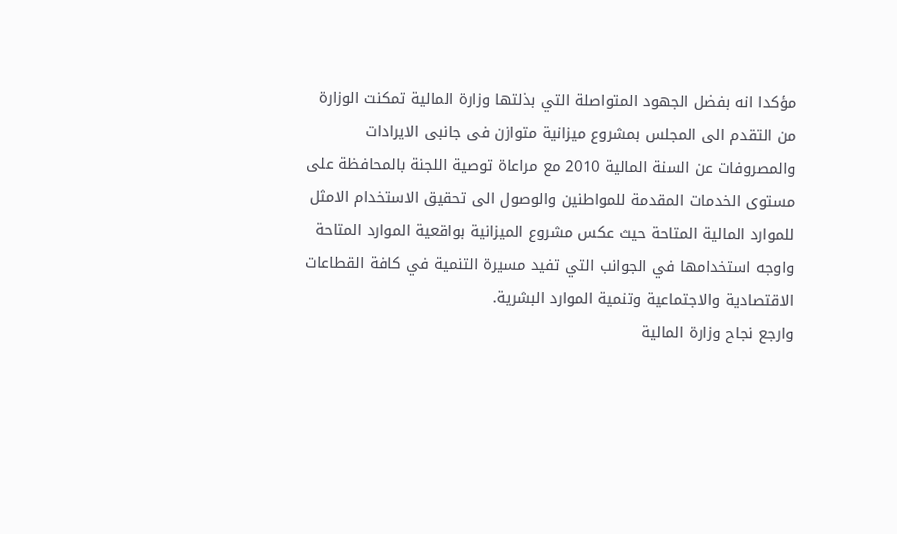مؤكدا انه بفضل الجهود المتواصلة التي بذلتها وزارة المالية تمكنت الوزارة من التقدم الى المجلس بمشروع ميزانية متوازن فى جانبى الايرادات والمصروفات عن السنة المالية 2010 مع مراعاة توصية اللجنة بالمحافظة على مستوى الخدمات المقدمة للمواطنين والوصول الى تحقيق الاستخدام الامثل للموارد المالية المتاحة حيث عكس مشروع الميزانية بواقعية الموارد المتاحة واوجه استخدامها في الجوانب التي تفيد مسيرة التنمية في كافة القطاعات الاقتصادية والاجتماعية وتنمية الموارد البشرية.
وارجع نجاح وزارة المالية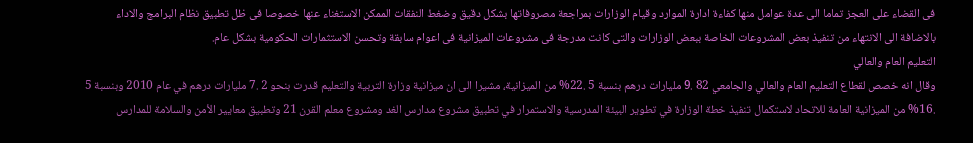فى القضاء على العجز تماما الى عدة عوامل منها كفاءة ادارة الموارد وقيام الوزارات بمراجعة مصروفاتها بشكل دقيق وضغط النفقات الممكن الاستغناء عنها خصوصا فى ظل تطبيق نظام البرامج والاداء بالاضافة الى الانتهاء من تنفيذ بعض المشروعات الخاصة ببعض الوزارات والتى كانت مدرجة فى مشروعات الميزانية فى اعوام سابقة وتحسن الاستثمارات الحكومية بشكل عام.
التعليم العام والعالي
وقال انه خصص لقطاع التعليم العام والعالي والجامعي 82 .9 مليارات درهم بنسبة 5 .22% من الميزانية، مشيرا الى ان ميزانية وزارة التربية والتعليم قدرت بنحو 2 .7 مليارات درهم في عام 2010 وبنسبة 5 .16% من الميزانية العامة للاتحاد لاستكمال تنفيذ خطة الوزارة في تطوير البيئة المدرسية والاستمرار في تطبيق مشروع مدارس الغد ومشروع معلم القرن 21 وتطبيق معايير الأمن والسلامة للمدارس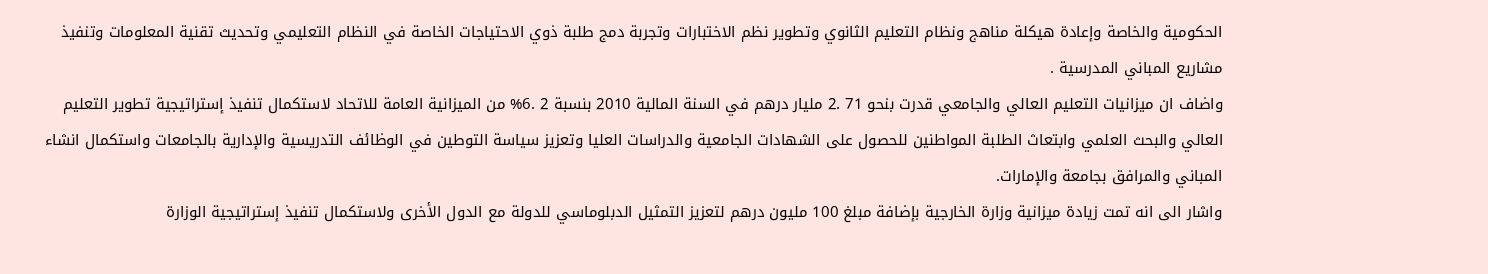الحكومية والخاصة وإعادة هيكلة مناهج ونظام التعليم الثانوي وتطوير نظم الاختبارات وتجربة دمج طلبة ذوي الاحتياجات الخاصة في النظام التعليمي وتحديث تقنية المعلومات وتنفيذ مشاريع المباني المدرسية .
واضاف ان ميزانيات التعليم العالي والجامعي قدرت بنحو 71 .2 مليار درهم في السنة المالية 2010 بنسبة 2 .6% من الميزانية العامة للاتحاد لاستكمال تنفيذ إستراتيجية تطوير التعليم العالي والبحث العلمي وابتعاث الطلبة المواطنين للحصول على الشهادات الجامعية والدراسات العليا وتعزيز سياسة التوطين في الوظائف التدريسية والإدارية بالجامعات واستكمال انشاء المباني والمرافق بجامعة والإمارات.
واشار الى انه تمت زيادة ميزانية وزارة الخارجية بإضافة مبلغ 100 مليون درهم لتعزيز التمثيل الدبلوماسي للدولة مع الدول الأخرى ولاستكمال تنفيذ إستراتيجية الوزارة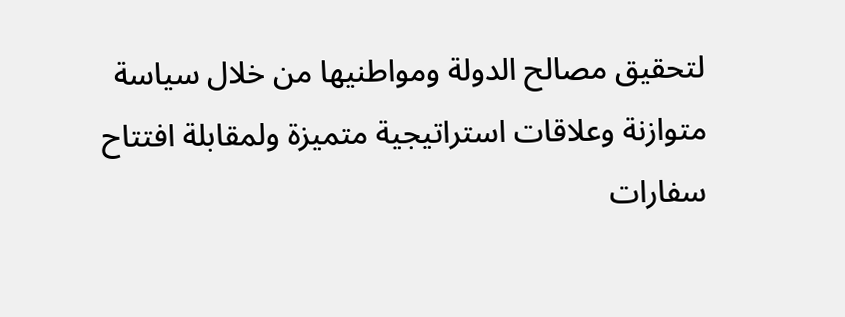لتحقيق مصالح الدولة ومواطنيها من خلال سياسة متوازنة وعلاقات استراتيجية متميزة ولمقابلة افتتاح سفارات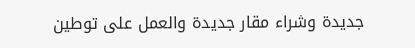جديدة وشراء مقار جديدة والعمل على توطين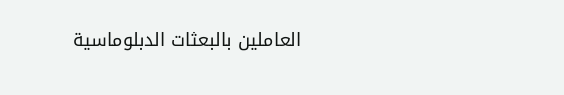العاملين بالبعثات الدبلوماسية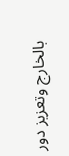بالخارج وتعزيز دور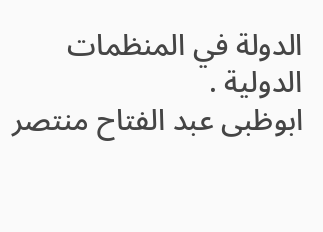الدولة في المنظمات الدولية .
ابوظبى عبد الفتاح منتصر